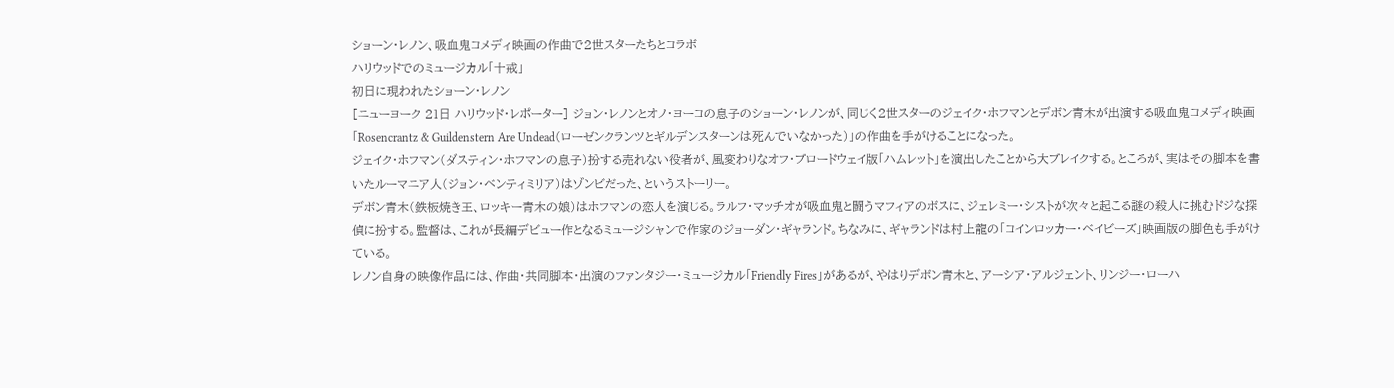ショーン・レノン、吸血鬼コメディ映画の作曲で2世スターたちとコラボ
ハリウッドでのミュージカル「十戒」
初日に現われたショーン・レノン
[ニューヨーク 21日 ハリウッド・レポーター] ジョン・レノンとオノ・ヨーコの息子のショーン・レノンが、同じく2世スターのジェイク・ホフマンとデボン青木が出演する吸血鬼コメディ映画「Rosencrantz & Guildenstern Are Undead(ローゼンクランツとギルデンスターンは死んでいなかった)」の作曲を手がけることになった。
ジェイク・ホフマン(ダスティン・ホフマンの息子)扮する売れない役者が、風変わりなオフ・ブロードウェイ版「ハムレット」を演出したことから大ブレイクする。ところが、実はその脚本を書いたルーマニア人(ジョン・ベンティミリア)はゾンビだった、というストーリー。
デボン青木(鉄板焼き王、ロッキー青木の娘)はホフマンの恋人を演じる。ラルフ・マッチオが吸血鬼と闘うマフィアのボスに、ジェレミー・シストが次々と起こる謎の殺人に挑むドジな探偵に扮する。監督は、これが長編デビュー作となるミュージシャンで作家のジョーダン・ギャランド。ちなみに、ギャランドは村上龍の「コインロッカー・ベイビーズ」映画版の脚色も手がけている。
レノン自身の映像作品には、作曲・共同脚本・出演のファンタジー・ミュージカル「Friendly Fires」があるが、やはりデボン青木と、アーシア・アルジェント、リンジー・ローハ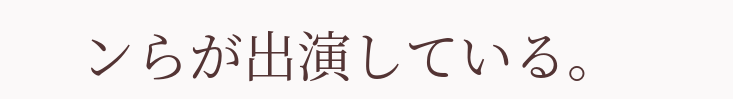ンらが出演している。